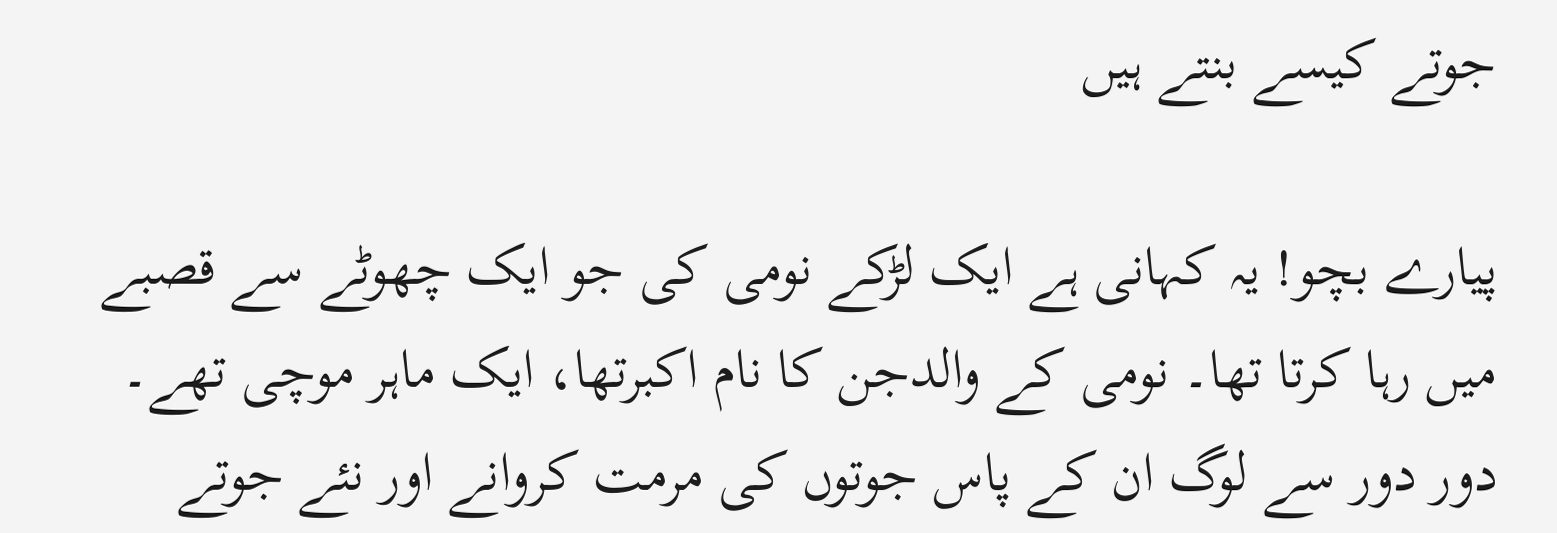جوتے کیسے بنتے ہیں

پیارے بچو! یہ کہانی ہے ایک لڑکے نومی کی جو ایک چھوٹے سے قصبے میں رہا کرتا تھا۔ نومی کے والدجن کا نام اکبرتھا، ایک ماہر موچی تھے۔ دور دور سے لوگ ان کے پاس جوتوں کی مرمت کروانے اور نئے جوتے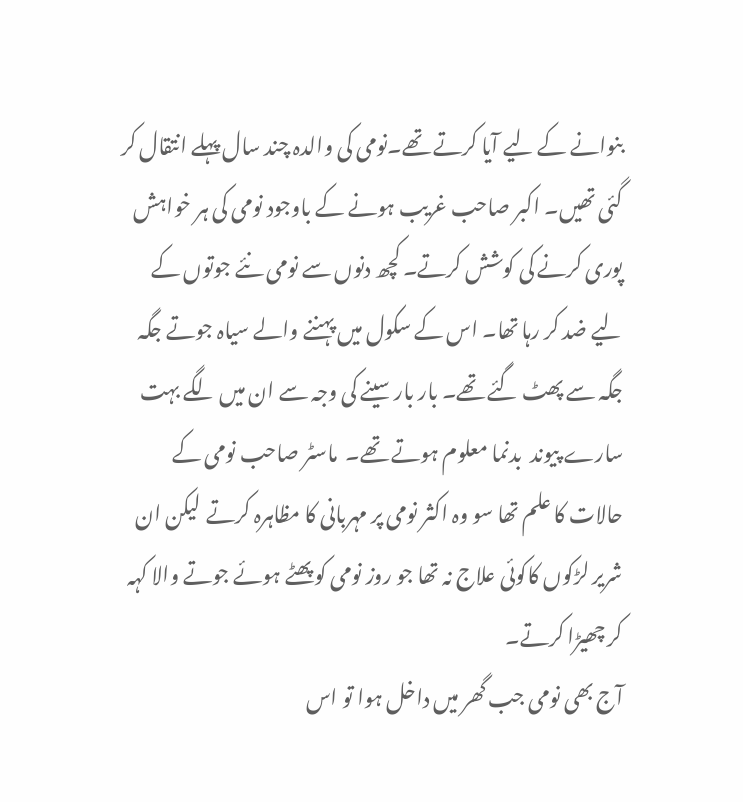بنوانے کے لیے آیا کرتے تھے۔نومی کی والدہ چند سال پہلے انتقال کر گئی تھیں۔ اکبر صاحب غریب ہونے کے باوجود نومی کی ہر خواہش پوری کرنے کی کوشش کرتے۔ کچھ دنوں سے نومی نئے جوتوں کے لیے ضد کر رہا تھا۔ اس کے سکول میں پہننے والے سیاہ جوتے جگہ جگہ سے پھٹ گئے تھے۔ بار بار سینے کی وجہ سے ان میں لگے بہت سارے پیوند  بدنما معلوم ہوتے تھے۔  ماسٹر صاحب نومی کے حالات کا علم تھا سو وہ اکثر نومی پر مہربانی کا مظاہرہ کرتے  لیکن ان شریر لڑکوں کاکوئی علاج نہ تھا جو روز نومی کو پھٹے ہوئے جوتے والا کہہ کر چھیڑا کرتے۔
آج بھی نومی جب گھر میں داخل ہوا تو اس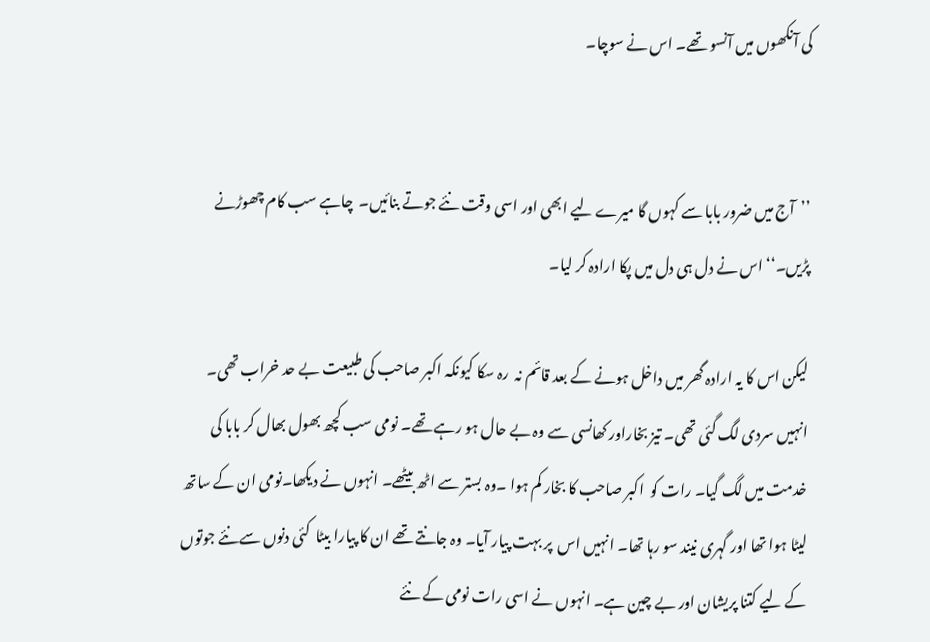کی آنکھوں میں آنسو تھے۔ اس نے سوچا۔


’’آج میں ضرور بابا سے کہوں گا میرے لیے ابھی اور اسی وقت نئے جوتے بنائیں۔  چاہے سب کام چھوڑنے پڑیں۔‘‘ اس نے دل ہی دل میں پکا ارادہ کر لیا۔

لیکن اس کا یہ ارادہ گھر میں داخل ہونے کے بعد قائم نہ  رہ سکا کیونکہ اکبر صاحب کی طبیعت بے حد خراب تھی۔ انہیں سردی لگ گئی تھی۔ تیز بخاراور کھانسی سے وہ بے حال ہو رہے تھے۔ نومی سب کچھ بھول بھال کر بابا کی خدمت میں لگ گیا۔ رات کو  اکبر صاحب کا بخار کم ہوا ۔وہ بستر سے اٹھ بیٹھے۔ انہوں نے دیکھا۔نومی ان کے ساتھ لیٹا ہوا تھا اور گہری نیند سو رہا تھا۔ انہیں اس  پر بہت پیار آیا۔ وہ جانتے تھے ان کا پیارا بیٹا  کئی دنوں سےنئے جوتوں کے لیے کتنا پریشان اور بے چین ہے۔ انہوں نے اسی رات نومی کے نئے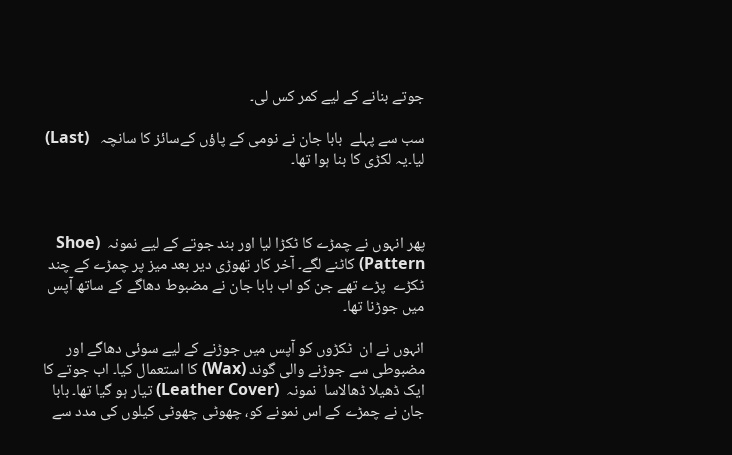جوتے بنانے کے لیے کمر کس لی۔

سب سے پہلے  بابا جان نے نومی کے پاؤں کےسائز کا سانچہ   (Last)  لیا۔یہ لکڑی کا بنا ہوا تھا۔



پھر انہوں نے چمڑے کا ٹکڑا لیا اور بند جوتے کے لیے نمونہ  (Shoe Pattern) کاٹنے لگے۔ آخر کار تھوڑی دیر بعد میز پر چمڑے کے چند ٹکڑے  پڑے تھے جن کو اب بابا جان نے مضبوط دھاگے کے ساتھ آپس میں جوڑنا تھا۔

انہوں نے ان  ٹکڑوں کو آپس میں جوڑنے کے لیے سوئی دھاگے اور مضبوطی سے جوڑنے والی گوند (Wax) کا استعمال کیا۔ اب جوتے کا  ایک ڈھیلا ڈھالاسا  نمونہ  (Leather Cover) تیار ہو گیا تھا۔ بابا جان نے چمڑے کے اس نمونے کو، چھوٹی چھوٹی کیلوں کی مدد سے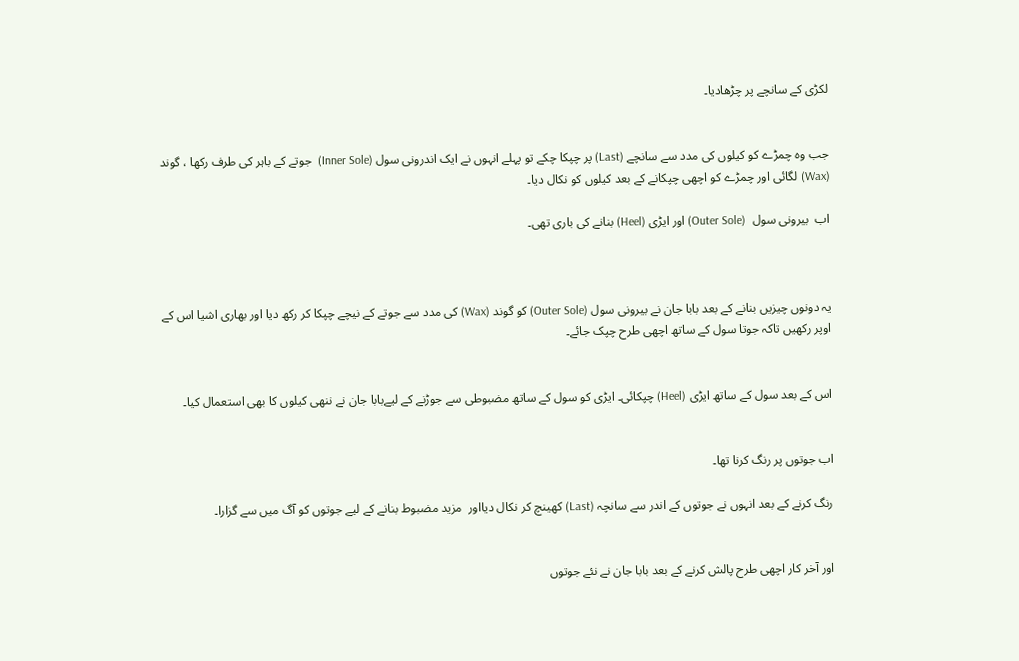لکڑی کے سانچے پر چڑھادیا۔


جب وہ چمڑے کو کیلوں کی مدد سے سانچے (Last) پر چپکا چکے تو پہلے انہوں نے ایک اندرونی سول (Inner Sole)  جوتے کے باہر کی طرف رکھا ، گوند  (Wax) لگائی اور چمڑے کو اچھی چپکانے کے بعد کیلوں کو نکال دیا۔

اب  بیرونی سول  (Outer Sole) اور ایڑی (Heel) بنانے کی باری تھی۔



یہ دونوں چیزیں بنانے کے بعد بابا جان نے بیرونی سول (Outer Sole) کو گوند (Wax) کی مدد سے جوتے کے نیچے چپکا کر رکھ دیا اور بھاری اشیا اس کے اوپر رکھیں تاکہ جوتا سول کے ساتھ اچھی طرح چپک جائے۔


اس کے بعد سول کے ساتھ ایڑی (Heel) چپکائی۔ ایڑی کو سول کے ساتھ مضبوطی سے جوڑنے کے لیےبابا جان نے ننھی کیلوں کا بھی استعمال کیا۔


اب جوتوں پر رنگ کرنا تھا۔

رنگ کرنے کے بعد انہوں نے جوتوں کے اندر سے سانچہ (Last) کھینچ کر نکال دیااور  مزید مضبوط بنانے کے لیے جوتوں کو آگ میں سے گزارا۔


اور آخر کار اچھی طرح پالش کرنے کے بعد بابا جان نے نئے جوتوں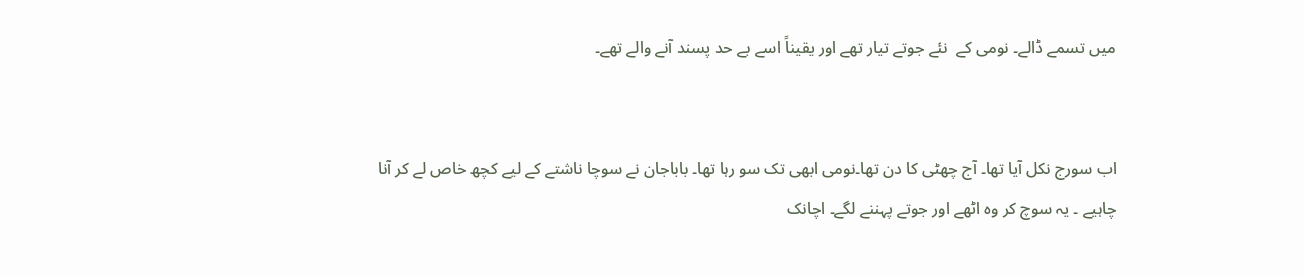میں تسمے ڈالے۔ نومی کے  نئے جوتے تیار تھے اور یقیناً اسے بے حد پسند آنے والے تھے۔


اب سورج نکل آیا تھا۔ آج چھٹی کا دن تھا۔نومی ابھی تک سو رہا تھا۔ باباجان نے سوچا ناشتے کے لیے کچھ خاص لے کر آنا چاہیے ۔ یہ سوچ کر وہ اٹھے اور جوتے پہننے لگے۔ اچانک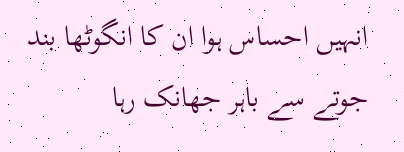انہیں احساس ہوا ان کا انگوٹھا بند جوتے سے باہر جھانک رہا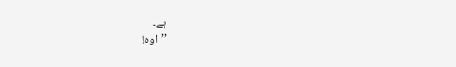ہے۔
’’اوہ!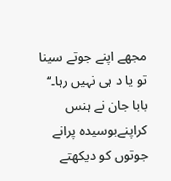مجھے اپنے جوتے سینا تو یا د ہی نہیں رہا۔‘‘ بابا جان نے ہنس کراپنےبوسیدہ پرانے جوتوں کو دیکھتے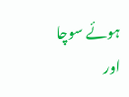ہوئے سوچا اور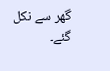گھر سے نکل گئے۔